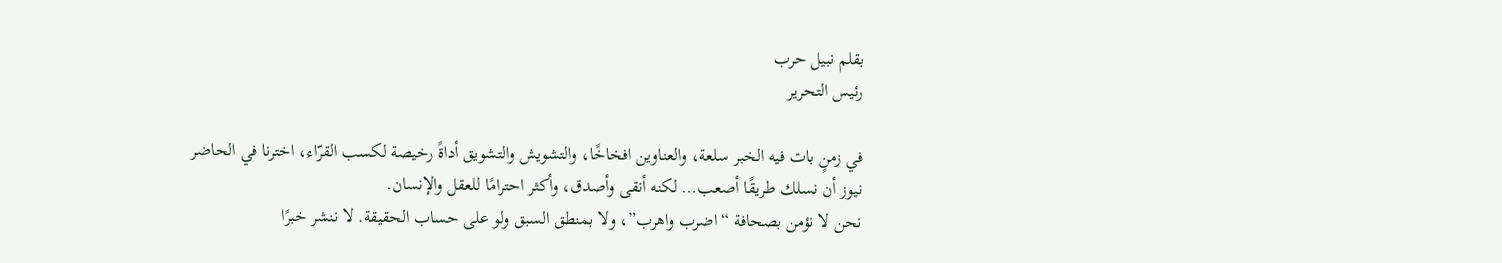بقلم نبيل حرب
رئيس التحرير

في زمنٍ بات فيه الخبر سلعة، والعناوين افخاخًا، والتشويش والتشويق أداةً رخيصة لكسب القرّاء، اخترنا في الحاضر نيوز أن نسلك طريقًا أصعب… لكنه أنقى وأصدق، وأكثر احترامًا للعقل والإنسان.
نحن لا نؤمن بصحافة “اضرب واهرب”، ولا بمنطق السبق ولو على حساب الحقيقة. لا ننشر خبرًا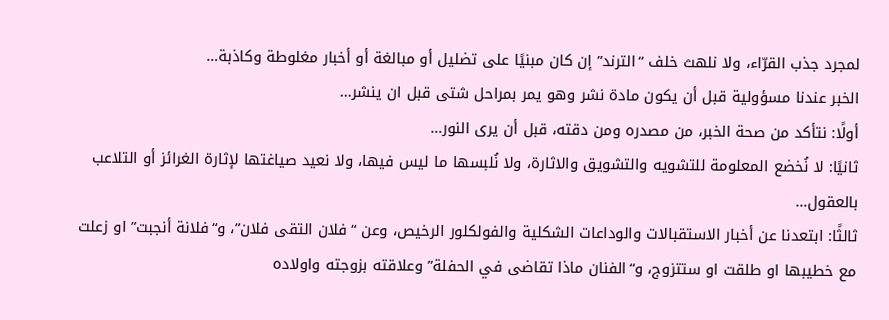لمجرد جذب القرّاء، ولا نلهث خلف “الترند” إن كان مبنيًا على تضليل أو مبالغة أو أخبار مغلوطة وكاذبة…
الخبر عندنا مسؤولية قبل أن يكون مادة نشر وهو يمر بمراحل شتى قبل ان ينشر…
أولًا: نتأكد من صحة الخبر، من مصدره ومن دقته، قبل أن يرى النور…
ثانيًا: لا نُخضع المعلومة للتشويه والتشويق والاثارة، ولا نُلبسها ما ليس فيها، ولا نعيد صياغتها لإثارة الغرائز أو التلاعب بالعقول…
ثالثًا: ابتعدنا عن أخبار الاستقبالات والوداعات الشكلية والفولكلور الرخيص، وعن “فلان التقى فلان”، و“فلانة أنجبت” او زعلت مع خطيبها او طلقت او ستتزوج، و“الفنان ماذا تقاضى في الحفلة” وعلاقته بزوجته واولاده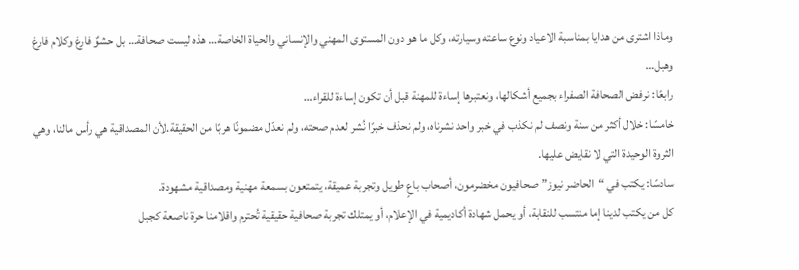وماذا اشترى من هدايا بمناسبة الاعياد ونوع ساعته وسيارته، وكل ما هو دون المستوى المهني والإنساني والحياة الخاصة… هذه ليست صحافة… بل حشوٌ فارغ وكلام فارغ وهبل…
رابعًا: نرفض الصحافة الصفراء بجميع أشكالها، ونعتبرها إساءة للمهنة قبل أن تكون إساءة للقراء…
خامسًا: خلال أكثر من سنة ونصف لم نكذب في خبر واحد نشرناه، ولم نحذف خبرًا نُشر لعدم صحته، ولم نعدّل مضمونًا هربًا من الحقيقة.لأن المصداقية هي رأس مالنا، وهي الثروة الوحيدة التي لا نقايض عليها.
سادسًا: يكتب في “الحاضر نيوز” صحافيون مخضرمون، أصحاب باعٍ طويل وتجربة عميقة، يتمتعون بسمعة مهنية ومصداقية مشهودة.
كل من يكتب لدينا إما منتسب للنقابة، أو يحمل شهادة أكاديمية في الإعلام، أو يمتلك تجربة صحافية حقيقية تُحترم واقلامنا حرة ناصعة كجبل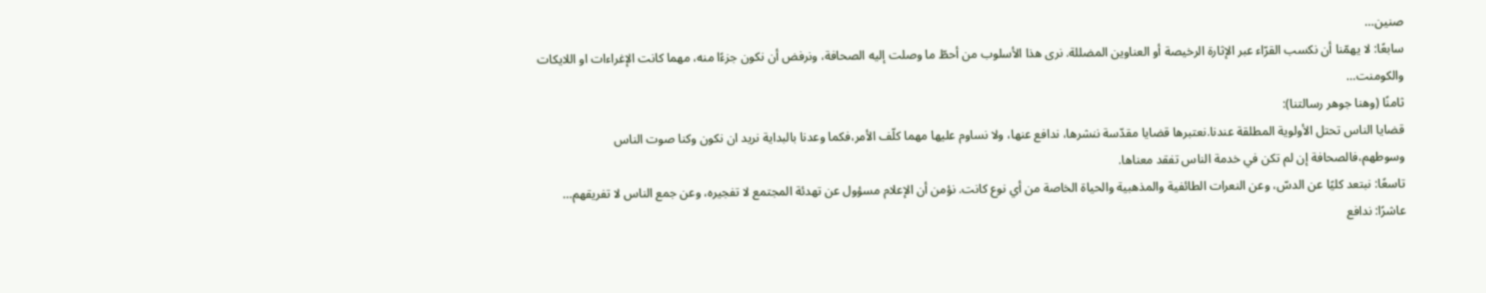صنين…
سابعًا: لا يهمّنا أن نكسب القرّاء عبر الإثارة الرخيصة أو العناوين المضللة. نرى هذا الأسلوب من أحطّ ما وصلت إليه الصحافة، ونرفض أن نكون جزءًا منه، مهما كانت الإغراءات او اللايكات والكومنت…
ثامنًا (وهنا جوهر رسالتنا):
قضايا الناس تحتل الأولوية المطلقة عندنا.نعتبرها قضايا مقدّسة ننشرها، ندافع عنها، ولا نساوم عليها مهما كلّف الأمر،فكما وعدنا بالبداية نريد ان نكون وكنا صوت الناس وسوطهم،فالصحافة إن لم تكن في خدمة الناس تفقد معناها.
تاسعًا: نبتعد كليًا عن الدسّ، وعن النعرات الطائفية والمذهبية والحياة الخاصة من أي نوع كانت. نؤمن أن الإعلام مسؤول عن تهدئة المجتمع لا تفجيره، وعن جمع الناس لا تفريقهم…
عاشرًا: ندافع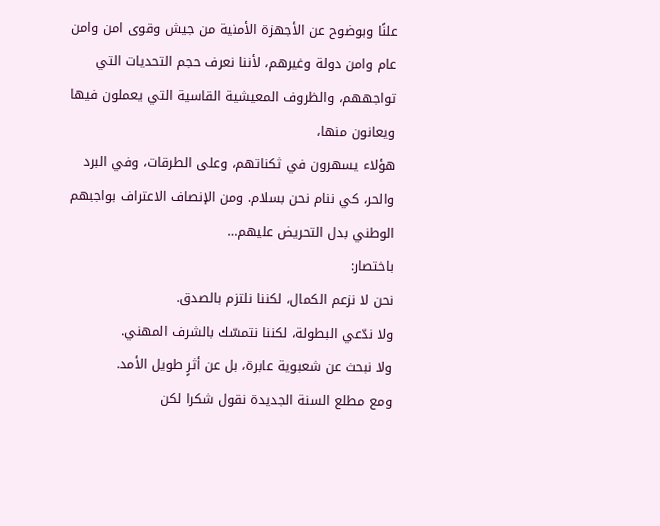علنًا وبوضوح عن الأجهزة الأمنية من جيش وقوى امن وامن عام وامن دولة وغيرهم، لأننا نعرف حجم التحديات التي تواجههم، والظروف المعيشية القاسية التي يعملون فيها ويعانون منها،
هؤلاء يسهرون في ثكناتهم، وعلى الطرقات، وفي البرد والحر، كي ننام نحن بسلام. ومن الإنصاف الاعتراف بواجبهم الوطني بدل التحريض عليهم…
باختصار:
نحن لا نزعم الكمال، لكننا نلتزم بالصدق.
ولا ندّعي البطولة، لكننا نتمسّك بالشرف المهني.
ولا نبحث عن شعبوية عابرة، بل عن أثرٍ طويل الأمد.
ومع مطلع السنة الجديدة نقول شكرا لكن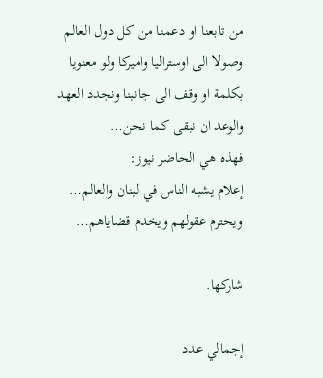من تابعنا او دعمنا من كل دول العالم وصولا الى اوستراليا واميركا ولو معنويا بكلمة او وقف الى جانبنا ونجدد العهد والوعد ان نبقى كما نحن…
فهذه هي الحاضر نيوز:
إعلام يشبه الناس في لبنان والعالم… ويحترم عقولهم ويخدم قضاياهم…

شاركها.

إجمالي عدد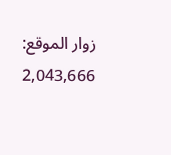زوار الموقع: 2,043,666